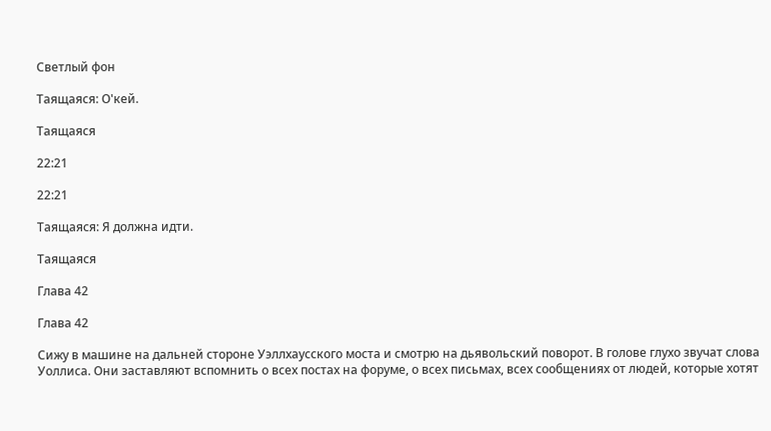Светлый фон

Таящаяся: О'кей.

Таящаяся

22:21

22:21

Таящаяся: Я должна идти.

Таящаяся

Глава 42

Глава 42

Сижу в машине на дальней стороне Уэллхаусского моста и смотрю на дьявольский поворот. В голове глухо звучат слова Уоллиса. Они заставляют вспомнить о всех постах на форуме, о всех письмах, всех сообщениях от людей, которые хотят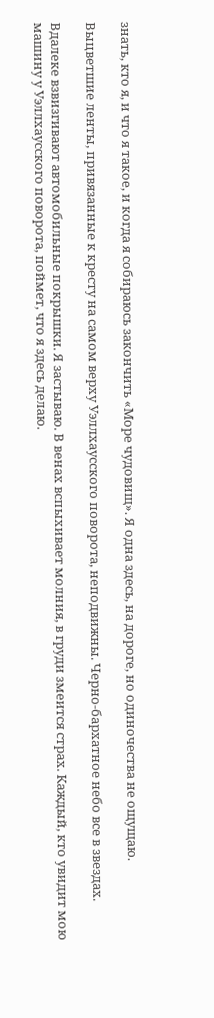знать, кто я, и что я такое, и когда я собираюсь закончить «Море чудовищ». Я одна здесь, на дороге, но одиночества не ощущаю.

Выцветшие ленты, привязанные к кресту на самом верху Уэллхаусского поворота, неподвижны. Черно-бархатное небо все в звездах.

Вдалеке взвизгивают автомобильные покрышки. Я застываю. В венах вспыхивает молния, в груди змеится страх. Каждый, кто увидит мою машину у Уэллхаусского поворота, поймет, что я здесь делаю.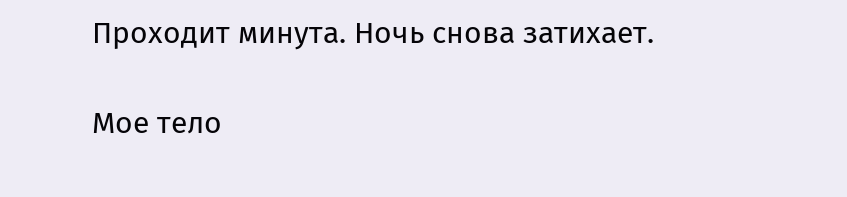Проходит минута. Ночь снова затихает.

Мое тело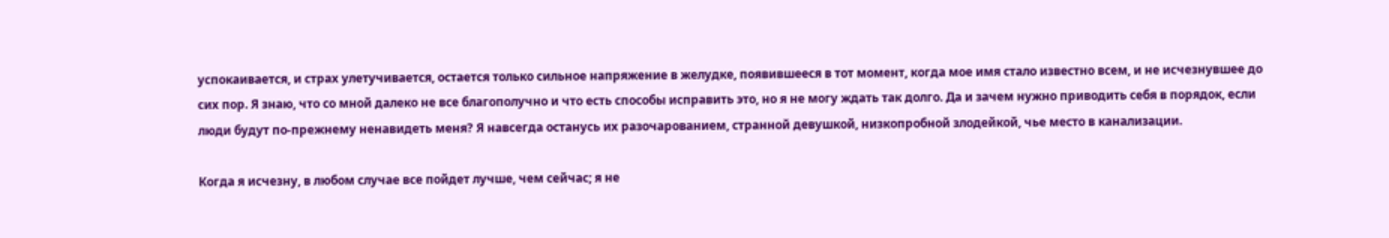успокаивается, и страх улетучивается, остается только сильное напряжение в желудке, появившееся в тот момент, когда мое имя стало известно всем, и не исчезнувшее до сих пор. Я знаю, что со мной далеко не все благополучно и что есть способы исправить это, но я не могу ждать так долго. Да и зачем нужно приводить себя в порядок, если люди будут по-прежнему ненавидеть меня? Я навсегда останусь их разочарованием, странной девушкой, низкопробной злодейкой, чье место в канализации.

Когда я исчезну, в любом случае все пойдет лучше, чем сейчас; я не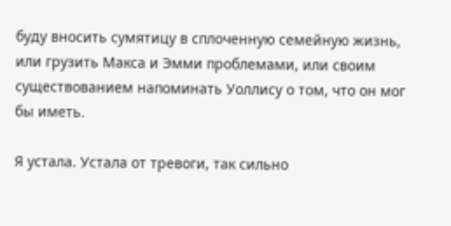буду вносить сумятицу в сплоченную семейную жизнь, или грузить Макса и Эмми проблемами, или своим существованием напоминать Уоллису о том, что он мог бы иметь.

Я устала. Устала от тревоги, так сильно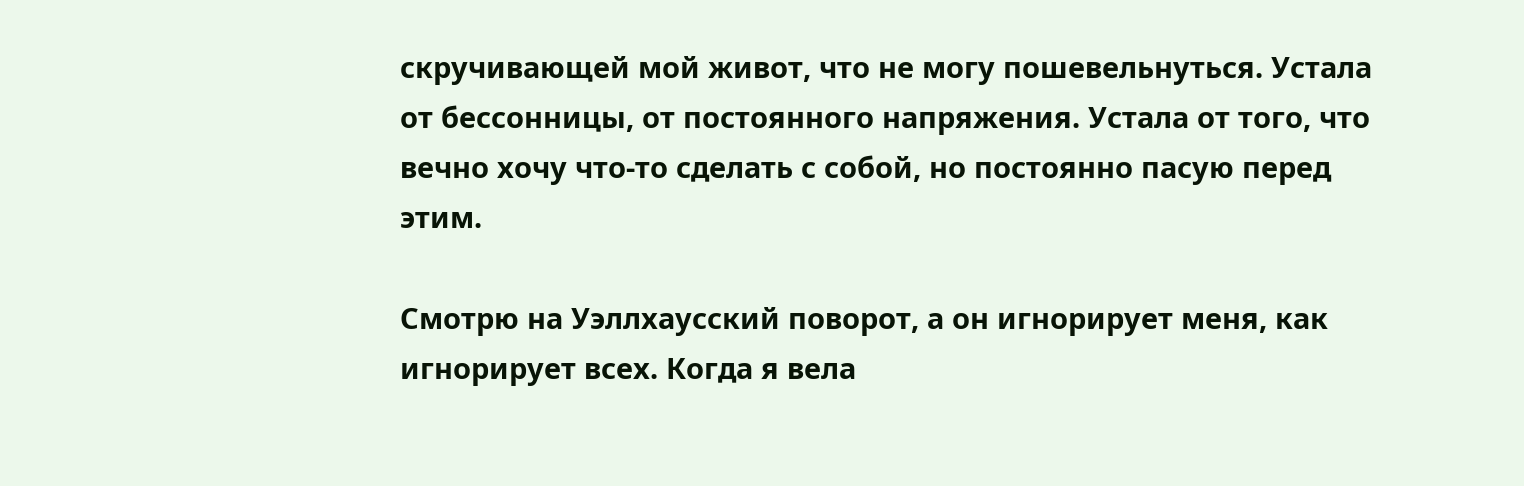скручивающей мой живот, что не могу пошевельнуться. Устала от бессонницы, от постоянного напряжения. Устала от того, что вечно хочу что-то сделать с собой, но постоянно пасую перед этим.

Смотрю на Уэллхаусский поворот, а он игнорирует меня, как игнорирует всех. Когда я вела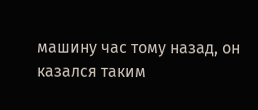машину час тому назад, он казался таким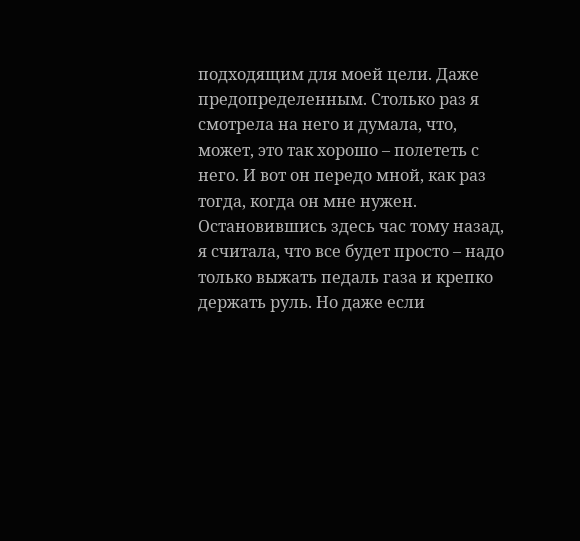подходящим для моей цели. Даже предопределенным. Столько раз я смотрела на него и думала, что, может, это так хорошо – полететь с него. И вот он передо мной, как раз тогда, когда он мне нужен. Остановившись здесь час тому назад, я считала, что все будет просто – надо только выжать педаль газа и крепко держать руль. Но даже если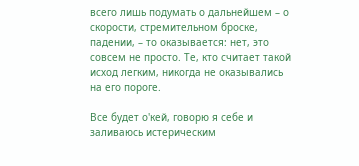всего лишь подумать о дальнейшем – о скорости, стремительном броске, падении, – то оказывается: нет, это совсем не просто. Те, кто считает такой исход легким, никогда не оказывались на его пороге.

Все будет о'кей, говорю я себе и заливаюсь истерическим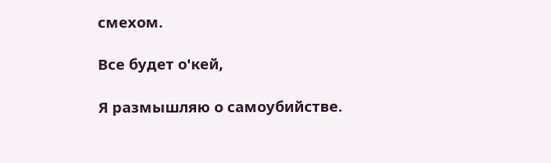смехом.

Все будет о'кей,

Я размышляю о самоубийстве.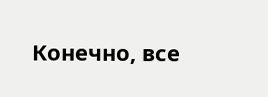Конечно, все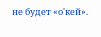не будет «о'кей».